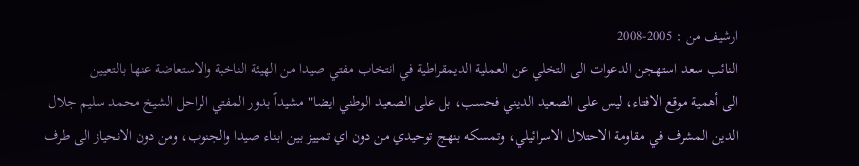ارشيف من : 2005-2008
النائب سعد استهجن الدعوات الى التخلي عن العملية الديمقراطية في انتخاب مفتي صيدا من الهيئة الناخبة والاستعاضة عنها بالتعيين
الى أهمية موقع الافتاء، ليس على الصعيد الديني فحسب، بل على الصعيد الوطني ايضا" مشيداً بدور المفتي الراحل الشيخ محمد سليم جلال الدين المشرف في مقاومة الاحتلال الاسرائيلي، وتمسكه بنهج توحيدي من دون اي تمييز بين ابناء صيدا والجنوب، ومن دون الانحياز الى طرف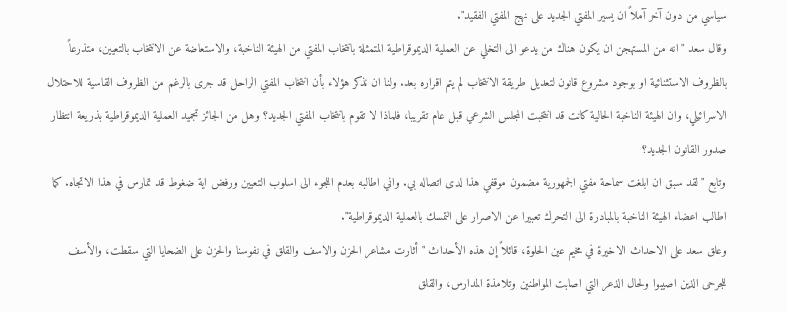سياسي من دون آخر آملاً ان يسير المفتي الجديد على نهج المفتي الفقيد".
وقال سعد "انه من المستهجن ان يكون هناك من يدعو الى التخلي عن العملية الديموقراطية المتمثلة بانتخاب المفتي من الهيئة الناخبة، والاستعاضة عن الانتخاب بالتعيين، متذرعاً بالظروف الاستثنائية او بوجود مشروع قانون لتعديل طريقة الانتخاب لم يتم اقراره بعد. ولنا ان نذكر هؤلاء بأن انتخاب المفتي الراحل قد جرى بالرغم من الظروف القاسية للاحتلال الاسرائيلي، وان الهيئة الناخبة الحالية كانت قد انتخبت المجلس الشرعي قبل عام تقريبا، فلماذا لا تقوم بانتخاب المفتي الجديد؟ وهل من الجائز تجميد العملية الديموقراطية بذريعة انتظار صدور القانون الجديد؟
وتابع "لقد سبق ان ابلغت سماحة مفتي الجمهورية مضمون موقفي هذا لدى اتصاله بي. واني اطالبه بعدم اللجوء الى اسلوب التعيين ورفض اية ضغوط قد تمارس في هذا الاتجاه. كما اطالب اعضاء الهيئة الناخبة بالمبادرة الى التحرك تعبيرا عن الاصرار على التمسك بالعملية الديموقراطية".
وعلق سعد على الاحداث الاخيرة في مخيم عين الحلوة، قائلاً إن هذه الأحداث "أثارت مشاعر الحزن والاسف والقلق في نفوسنا والحزن على الضحايا التي سقطت، والأسف للجرحى الذين اصيبوا ولحال الذعر التي اصابت المواطنين وتلامذة المدارس، والقلق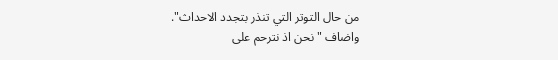من حال التوتر التي تنذر بتجدد الاحداث".
واضاف "نحن اذ نترحم على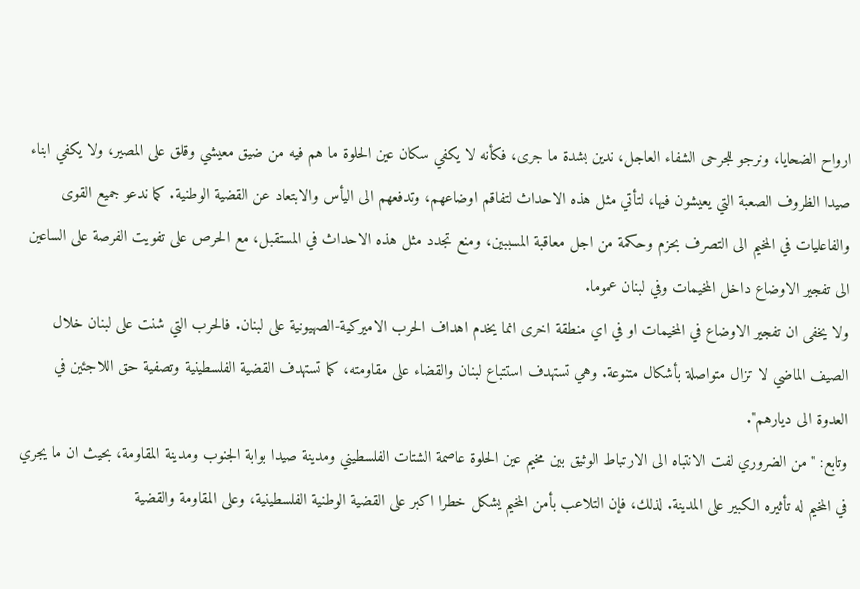ارواح الضحايا، ونرجو للجرحى الشفاء العاجل، ندين بشدة ما جرى، فكأنه لا يكفي سكان عين الحلوة ما هم فيه من ضيق معيشي وقلق على المصير، ولا يكفي ابناء صيدا الظروف الصعبة التي يعيشون فيها، لتأتي مثل هذه الاحداث لتفاقم اوضاعهم، وتدفعهم الى اليأس والابتعاد عن القضية الوطنية. كما ندعو جميع القوى والفاعليات في المخيم الى التصرف بحزم وحكمة من اجل معاقبة المسببين، ومنع تجدد مثل هذه الاحداث في المستقبل، مع الحرص على تفويت الفرصة على الساعين الى تفجير الاوضاع داخل المخيمات وفي لبنان عموما.
ولا يخفى ان تفجير الاوضاع في المخيمات او في اي منطقة اخرى انما يخدم اهداف الحرب الاميركية-الصهيونية على لبنان. فالحرب التي شنت على لبنان خلال الصيف الماضي لا تزال متواصلة بأشكال متنوعة. وهي تستهدف استتباع لبنان والقضاء على مقاومته، كما تستهدف القضية الفلسطينية وتصفية حق اللاجئين في العدوة الى ديارهم".
وتابع: "من الضروري لفت الانتباه الى الارتباط الوثيق بين مخيم عين الحلوة عاصمة الشتات الفلسطيني ومدينة صيدا بوابة الجنوب ومدينة المقاومة، بحيث ان ما يجري في المخيم له تأثيره الكبير على المدينة. لذلك، فإن التلاعب بأمن المخيم يشكل خطرا اكبر على القضية الوطنية الفلسطينية، وعلى المقاومة والقضية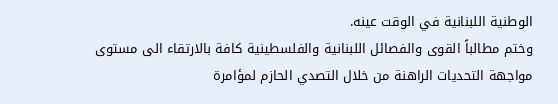الوطنية اللبنانية في الوقت عينه.
وختم مطالباً القوى والفصائل اللبنانية والفلسطينية كافة بالارتقاء الى مستوى مواجهة التحديات الراهنة من خلال التصدي الحازم لمؤامرة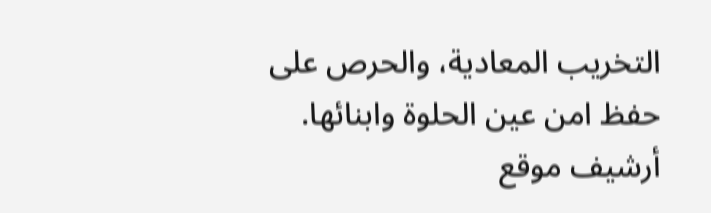التخريب المعادية، والحرص على حفظ امن عين الحلوة وابنائها.
أرشيف موقع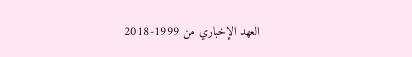العهد الإخباري من 1999-2018